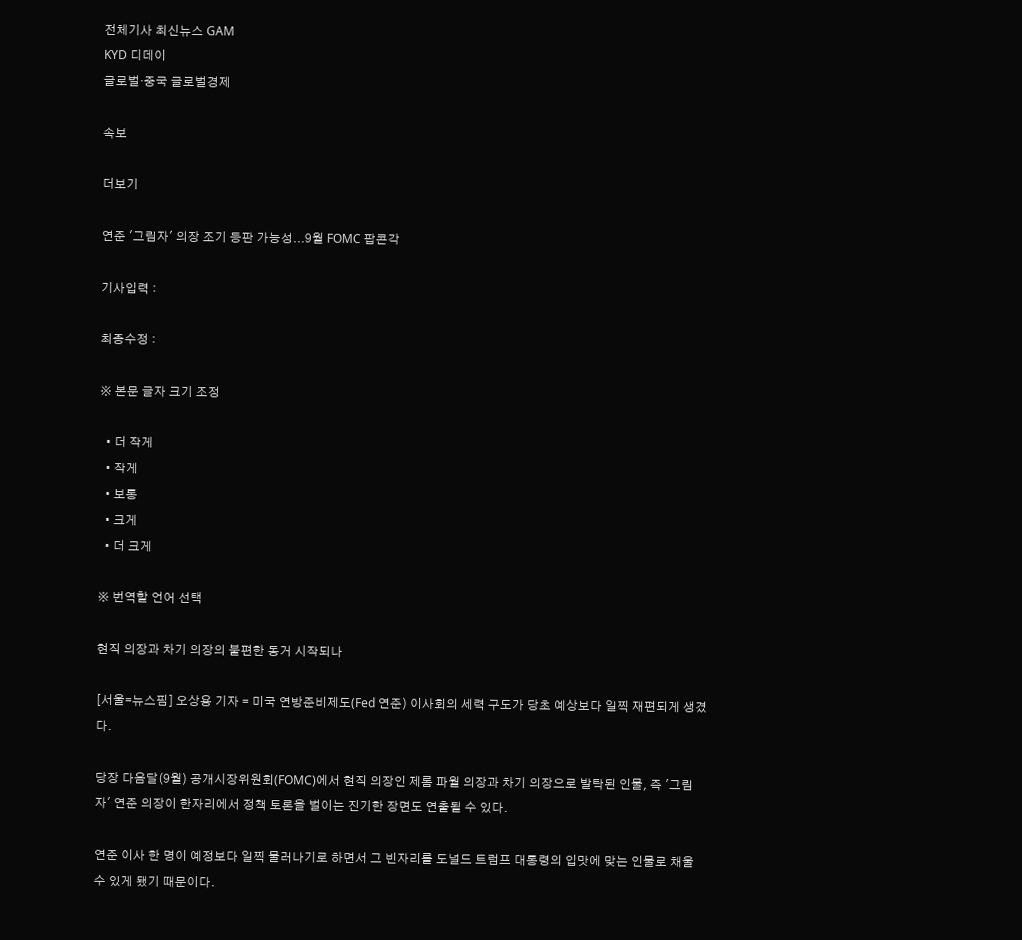전체기사 최신뉴스 GAM
KYD 디데이
글로벌·중국 글로벌경제

속보

더보기

연준 '그림자' 의장 조기 등판 가능성...9월 FOMC 팝콘각

기사입력 :

최종수정 :

※ 본문 글자 크기 조정

  • 더 작게
  • 작게
  • 보통
  • 크게
  • 더 크게

※ 번역할 언어 선택

현직 의장과 차기 의장의 불편한 동거 시작되나

[서울=뉴스핌] 오상용 기자 = 미국 연방준비제도(Fed 연준) 이사회의 세력 구도가 당초 예상보다 일찍 재편되게 생겼다.

당장 다음달(9월) 공개시장위원회(FOMC)에서 현직 의장인 제롬 파월 의장과 차기 의장으로 발탁된 인물, 즉 '그림자' 연준 의장이 한자리에서 정책 토론을 벌이는 진기한 장면도 연출될 수 있다.

연준 이사 한 명이 예정보다 일찍 물러나기로 하면서 그 빈자리를 도널드 트럼프 대통령의 입맛에 맞는 인물로 채울 수 있게 됐기 때문이다.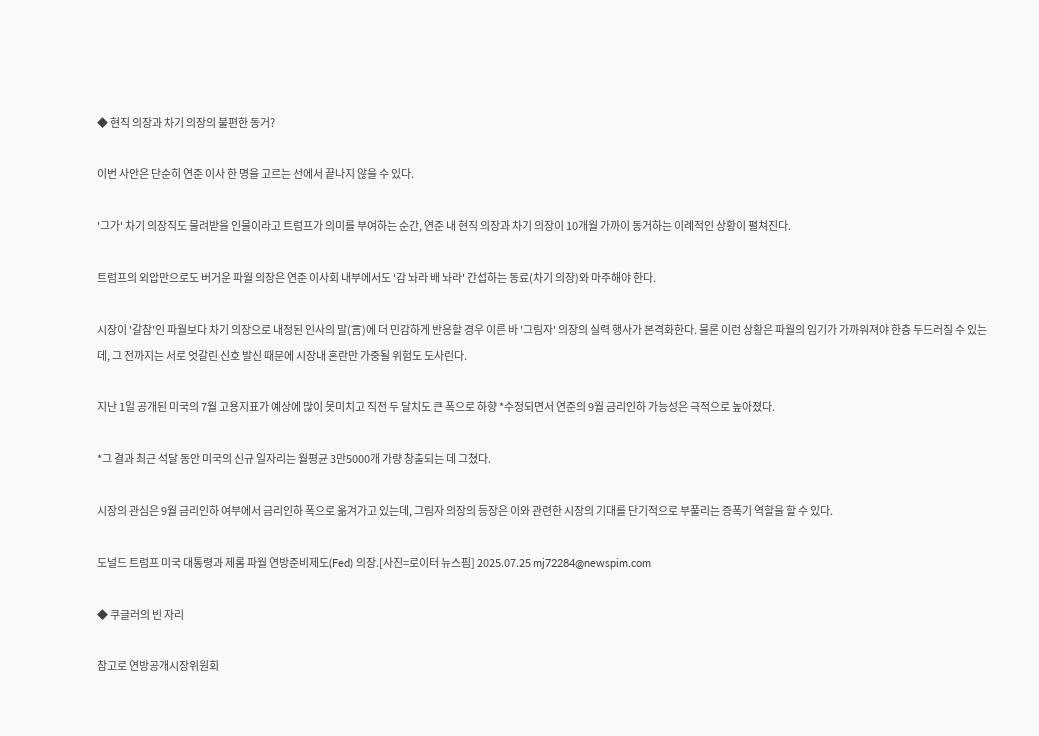◆ 현직 의장과 차기 의장의 불편한 동거?

이번 사안은 단순히 연준 이사 한 명을 고르는 선에서 끝나지 않을 수 있다.

'그가' 차기 의장직도 물려받을 인물이라고 트럼프가 의미를 부여하는 순간, 연준 내 현직 의장과 차기 의장이 10개월 가까이 동거하는 이례적인 상황이 펼쳐진다.

트럼프의 외압만으로도 버거운 파월 의장은 연준 이사회 내부에서도 '감 놔라 배 놔라' 간섭하는 동료(차기 의장)와 마주해야 한다.

시장이 '갈참'인 파월보다 차기 의장으로 내정된 인사의 말(言)에 더 민감하게 반응할 경우 이른 바 '그림자' 의장의 실력 행사가 본격화한다. 물론 이런 상황은 파월의 임기가 가까워져야 한층 두드러질 수 있는데, 그 전까지는 서로 엇갈린 신호 발신 때문에 시장내 혼란만 가중될 위험도 도사린다.

지난 1일 공개된 미국의 7월 고용지표가 예상에 많이 못미치고 직전 두 달치도 큰 폭으로 하향 *수정되면서 연준의 9월 금리인하 가능성은 극적으로 높아졌다.

*그 결과 최근 석달 동안 미국의 신규 일자리는 월평균 3만5000개 가량 창출되는 데 그쳤다.

시장의 관심은 9월 금리인하 여부에서 금리인하 폭으로 옮겨가고 있는데, 그림자 의장의 등장은 이와 관련한 시장의 기대를 단기적으로 부풀리는 증폭기 역할을 할 수 있다.

도널드 트럼프 미국 대통령과 제롬 파월 연방준비제도(Fed) 의장.[사진=로이터 뉴스핌] 2025.07.25 mj72284@newspim.com

◆ 쿠글러의 빈 자리

참고로 연방공개시장위원회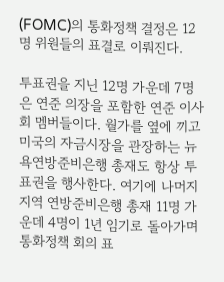(FOMC)의 통화정책 결정은 12명 위원들의 표결로 이뤄진다.

투표권을 지닌 12명 가운데 7명은 연준 의장을 포함한 연준 이사회 멤버들이다. 월가를 옆에 끼고 미국의 자금시장을 관장하는 뉴욕연방준비은행 총재도 항상 투표권을 행사한다. 여기에 나머지 지역 연방준비은행 총재 11명 가운데 4명이 1년 임기로 돌아가며 통화정책 회의 표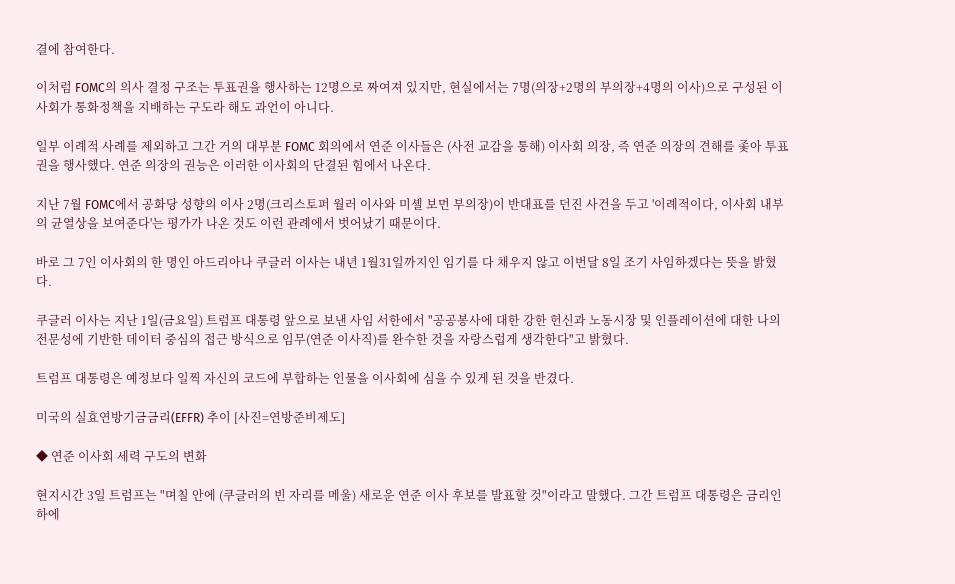결에 참여한다.

이처럼 FOMC의 의사 결정 구조는 투표권을 행사하는 12명으로 짜여져 있지만, 현실에서는 7명(의장+2명의 부의장+4명의 이사)으로 구성된 이사회가 통화정책을 지배하는 구도라 해도 과언이 아니다.

일부 이례적 사례를 제외하고 그간 거의 대부분 FOMC 회의에서 연준 이사들은 (사전 교감을 통해) 이사회 의장, 즉 연준 의장의 견해를 좇아 투표권을 행사했다. 연준 의장의 권능은 이러한 이사회의 단결된 힘에서 나온다.

지난 7월 FOMC에서 공화당 성향의 이사 2명(크리스토퍼 월러 이사와 미셸 보먼 부의장)이 반대표를 던진 사건을 두고 '이례적이다, 이사회 내부의 균열상을 보여준다'는 평가가 나온 것도 이런 관례에서 벗어났기 때문이다.

바로 그 7인 이사회의 한 명인 아드리아나 쿠글러 이사는 내년 1월31일까지인 임기를 다 채우지 않고 이번달 8일 조기 사임하겠다는 뜻을 밝혔다.

쿠글러 이사는 지난 1일(금요일) 트럼프 대통령 앞으로 보낸 사임 서한에서 "공공봉사에 대한 강한 헌신과 노동시장 및 인플레이션에 대한 나의 전문성에 기반한 데이터 중심의 접근 방식으로 임무(연준 이사직)를 완수한 것을 자랑스럽게 생각한다"고 밝혔다.

트럼프 대통령은 예정보다 일찍 자신의 코드에 부합하는 인물을 이사회에 심을 수 있게 된 것을 반겼다.

미국의 실효연방기금금리(EFFR) 추이 [사진=연방준비제도]

◆ 연준 이사회 세력 구도의 변화

현지시간 3일 트럼프는 "며칠 안에 (쿠글러의 빈 자리를 메울) 새로운 연준 이사 후보를 발표할 것"이라고 말했다. 그간 트럼프 대통령은 금리인하에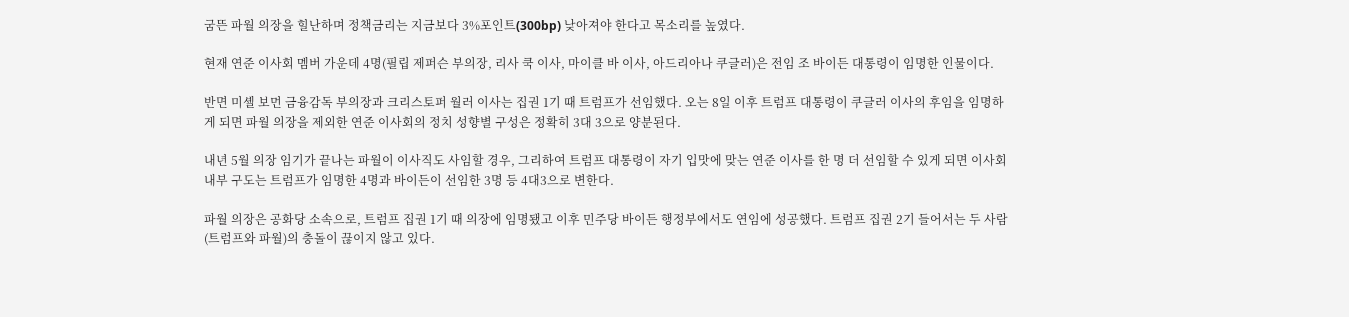굼뜬 파월 의장을 힐난하며 정책금리는 지금보다 3%포인트(300bp) 낮아져야 한다고 목소리를 높였다.

현재 연준 이사회 멤버 가운데 4명(필립 제퍼슨 부의장, 리사 쿡 이사, 마이클 바 이사, 아드리아나 쿠글러)은 전임 조 바이든 대통령이 임명한 인물이다.

반면 미셸 보먼 금융감독 부의장과 크리스토퍼 월러 이사는 집권 1기 때 트럼프가 선임했다. 오는 8일 이후 트럼프 대통령이 쿠글러 이사의 후임을 임명하게 되면 파월 의장을 제외한 연준 이사회의 정치 성향별 구성은 정확히 3대 3으로 양분된다.

내년 5월 의장 임기가 끝나는 파월이 이사직도 사임할 경우, 그리하여 트럼프 대통령이 자기 입맛에 맞는 연준 이사를 한 명 더 선임할 수 있게 되면 이사회 내부 구도는 트럼프가 임명한 4명과 바이든이 선임한 3명 등 4대3으로 변한다.

파월 의장은 공화당 소속으로, 트럼프 집권 1기 때 의장에 임명됐고 이후 민주당 바이든 행정부에서도 연임에 성공했다. 트럼프 집권 2기 들어서는 두 사람(트럼프와 파월)의 충돌이 끊이지 않고 있다.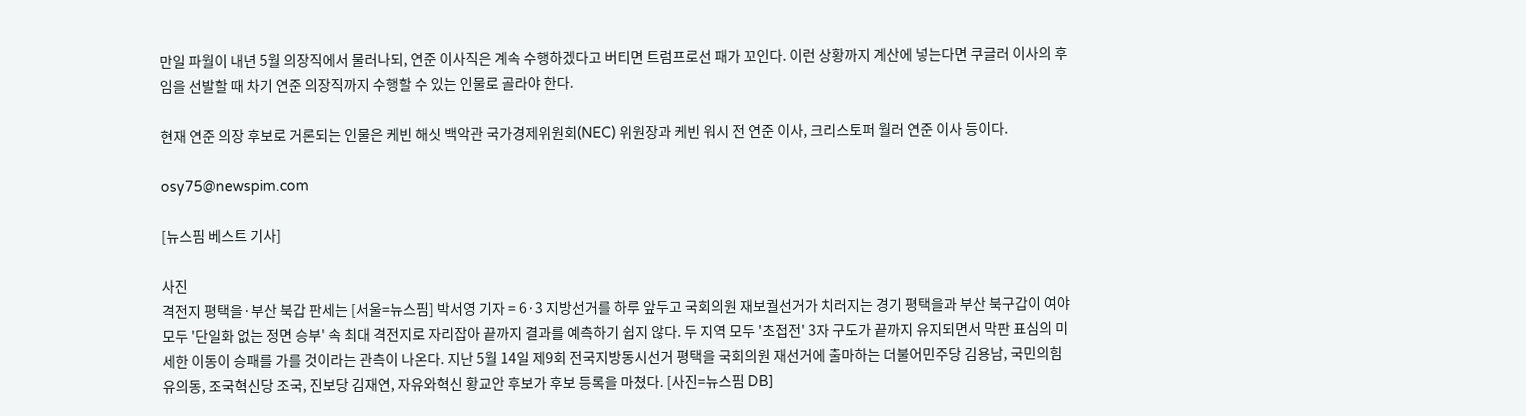만일 파월이 내년 5월 의장직에서 물러나되, 연준 이사직은 계속 수행하겠다고 버티면 트럼프로선 패가 꼬인다. 이런 상황까지 계산에 넣는다면 쿠글러 이사의 후임을 선발할 때 차기 연준 의장직까지 수행할 수 있는 인물로 골라야 한다.

현재 연준 의장 후보로 거론되는 인물은 케빈 해싯 백악관 국가경제위원회(NEC) 위원장과 케빈 워시 전 연준 이사, 크리스토퍼 월러 연준 이사 등이다.

osy75@newspim.com

[뉴스핌 베스트 기사]

사진
격전지 평택을·부산 북갑 판세는 [서울=뉴스핌] 박서영 기자 = 6·3 지방선거를 하루 앞두고 국회의원 재보궐선거가 치러지는 경기 평택을과 부산 북구갑이 여야 모두 '단일화 없는 정면 승부' 속 최대 격전지로 자리잡아 끝까지 결과를 예측하기 쉽지 않다. 두 지역 모두 '초접전' 3자 구도가 끝까지 유지되면서 막판 표심의 미세한 이동이 승패를 가를 것이라는 관측이 나온다. 지난 5월 14일 제9회 전국지방동시선거 평택을 국회의원 재선거에 출마하는 더불어민주당 김용남, 국민의힘 유의동, 조국혁신당 조국, 진보당 김재연, 자유와혁신 황교안 후보가 후보 등록을 마쳤다. [사진=뉴스핌 DB]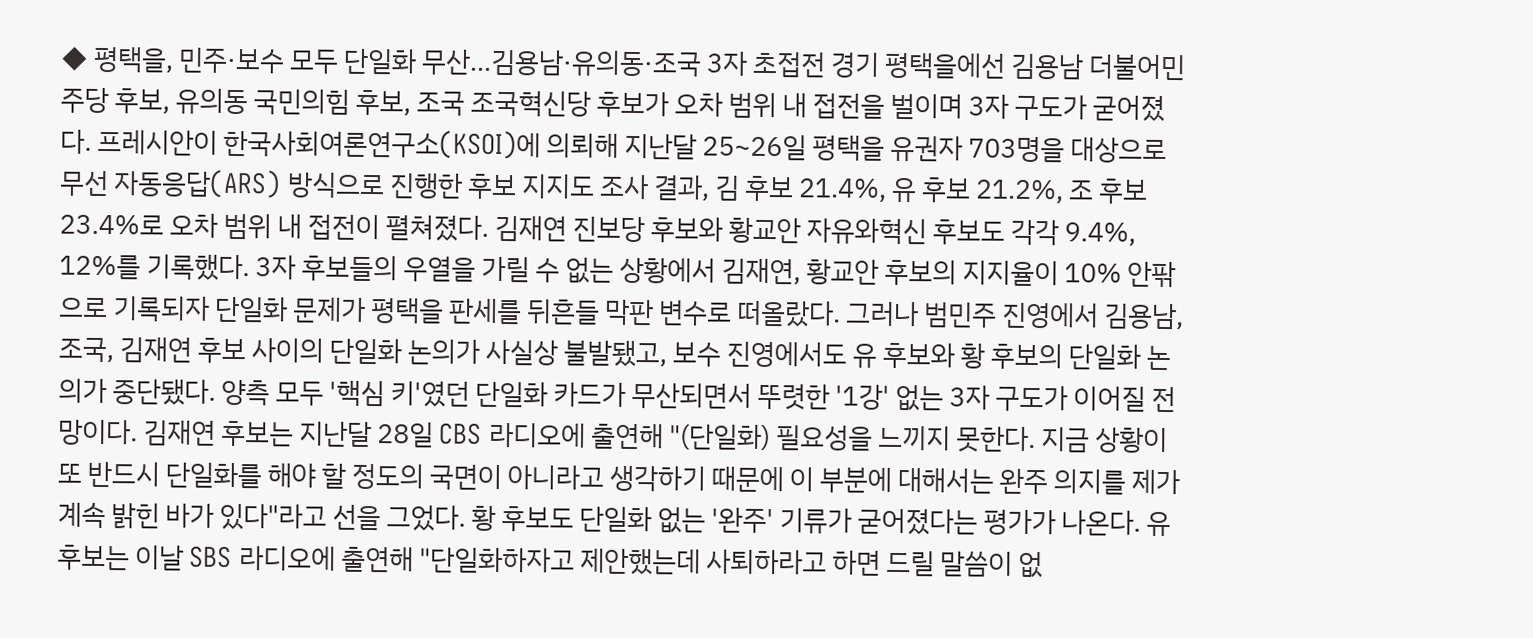◆ 평택을, 민주·보수 모두 단일화 무산...김용남·유의동·조국 3자 초접전 경기 평택을에선 김용남 더불어민주당 후보, 유의동 국민의힘 후보, 조국 조국혁신당 후보가 오차 범위 내 접전을 벌이며 3자 구도가 굳어졌다. 프레시안이 한국사회여론연구소(KSOI)에 의뢰해 지난달 25~26일 평택을 유권자 703명을 대상으로 무선 자동응답(ARS) 방식으로 진행한 후보 지지도 조사 결과, 김 후보 21.4%, 유 후보 21.2%, 조 후보 23.4%로 오차 범위 내 접전이 펼쳐졌다. 김재연 진보당 후보와 황교안 자유와혁신 후보도 각각 9.4%, 12%를 기록했다. 3자 후보들의 우열을 가릴 수 없는 상황에서 김재연, 황교안 후보의 지지율이 10% 안팎으로 기록되자 단일화 문제가 평택을 판세를 뒤흔들 막판 변수로 떠올랐다. 그러나 범민주 진영에서 김용남, 조국, 김재연 후보 사이의 단일화 논의가 사실상 불발됐고, 보수 진영에서도 유 후보와 황 후보의 단일화 논의가 중단됐다. 양측 모두 '핵심 키'였던 단일화 카드가 무산되면서 뚜렷한 '1강' 없는 3자 구도가 이어질 전망이다. 김재연 후보는 지난달 28일 CBS 라디오에 출연해 "(단일화) 필요성을 느끼지 못한다. 지금 상황이 또 반드시 단일화를 해야 할 정도의 국면이 아니라고 생각하기 때문에 이 부분에 대해서는 완주 의지를 제가 계속 밝힌 바가 있다"라고 선을 그었다. 황 후보도 단일화 없는 '완주' 기류가 굳어졌다는 평가가 나온다. 유 후보는 이날 SBS 라디오에 출연해 "단일화하자고 제안했는데 사퇴하라고 하면 드릴 말씀이 없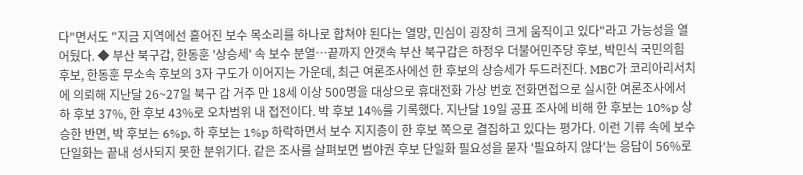다"면서도 "지금 지역에선 흩어진 보수 목소리를 하나로 합쳐야 된다는 열망, 민심이 굉장히 크게 움직이고 있다"라고 가능성을 열어뒀다. ◆ 부산 북구갑, 한동훈 '상승세' 속 보수 분열…끝까지 안갯속 부산 북구갑은 하정우 더불어민주당 후보, 박민식 국민의힘 후보, 한동훈 무소속 후보의 3자 구도가 이어지는 가운데, 최근 여론조사에선 한 후보의 상승세가 두드러진다. MBC가 코리아리서치에 의뢰해 지난달 26~27일 북구 갑 거주 만 18세 이상 500명을 대상으로 휴대전화 가상 번호 전화면접으로 실시한 여론조사에서 하 후보 37%, 한 후보 43%로 오차범위 내 접전이다. 박 후보 14%를 기록했다. 지난달 19일 공표 조사에 비해 한 후보는 10%p 상승한 반면, 박 후보는 6%p, 하 후보는 1%p 하락하면서 보수 지지층이 한 후보 쪽으로 결집하고 있다는 평가다. 이런 기류 속에 보수 단일화는 끝내 성사되지 못한 분위기다. 같은 조사를 살펴보면 범야권 후보 단일화 필요성을 묻자 '필요하지 않다'는 응답이 56%로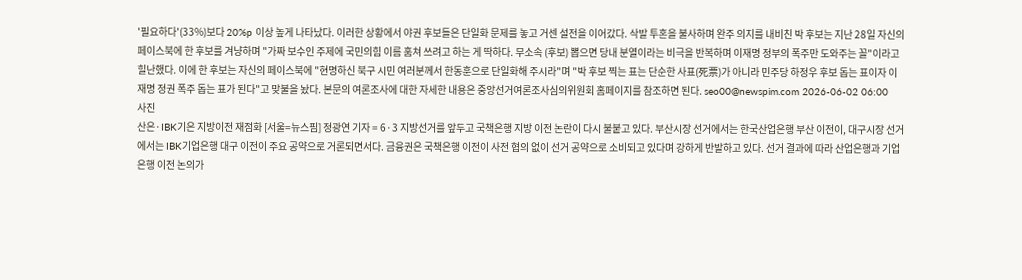'필요하다'(33%)보다 20%p 이상 높게 나타났다. 이러한 상황에서 야권 후보들은 단일화 문제를 놓고 거센 설전을 이어갔다. 삭발 투혼을 불사하며 완주 의지를 내비친 박 후보는 지난 28일 자신의 페이스북에 한 후보를 겨냥하며 "가짜 보수인 주제에 국민의힘 이름 훔쳐 쓰려고 하는 게 딱하다. 무소속 (후보) 뽑으면 당내 분열이라는 비극을 반복하며 이재명 정부의 폭주만 도와주는 꼴"이라고 힐난했다. 이에 한 후보는 자신의 페이스북에 "현명하신 북구 시민 여러분께서 한동훈으로 단일화해 주시라"며 "박 후보 찍는 표는 단순한 사표(死票)가 아니라 민주당 하정우 후보 돕는 표이자 이재명 정권 폭주 돕는 표가 된다"고 맞불을 놨다. 본문의 여론조사에 대한 자세한 내용은 중앙선거여론조사심의위원회 홈페이지를 참조하면 된다. seo00@newspim.com 2026-06-02 06:00
사진
산은·IBK기은 지방이전 재점화 [서울=뉴스핌] 정광연 기자 = 6·3 지방선거를 앞두고 국책은행 지방 이전 논란이 다시 불붙고 있다. 부산시장 선거에서는 한국산업은행 부산 이전이, 대구시장 선거에서는 IBK기업은행 대구 이전이 주요 공약으로 거론되면서다. 금융권은 국책은행 이전이 사전 협의 없이 선거 공약으로 소비되고 있다며 강하게 반발하고 있다. 선거 결과에 따라 산업은행과 기업은행 이전 논의가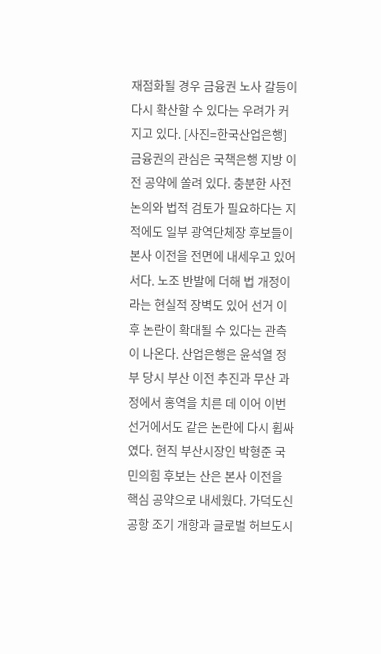재점화될 경우 금융권 노사 갈등이 다시 확산할 수 있다는 우려가 커지고 있다. [사진=한국산업은행] 금융권의 관심은 국책은행 지방 이전 공약에 쏠려 있다. 충분한 사전 논의와 법적 검토가 필요하다는 지적에도 일부 광역단체장 후보들이 본사 이전을 전면에 내세우고 있어서다. 노조 반발에 더해 법 개정이라는 현실적 장벽도 있어 선거 이후 논란이 확대될 수 있다는 관측이 나온다. 산업은행은 윤석열 정부 당시 부산 이전 추진과 무산 과정에서 홍역을 치른 데 이어 이번 선거에서도 같은 논란에 다시 휩싸였다. 현직 부산시장인 박형준 국민의힘 후보는 산은 본사 이전을 핵심 공약으로 내세웠다. 가덕도신공항 조기 개항과 글로벌 허브도시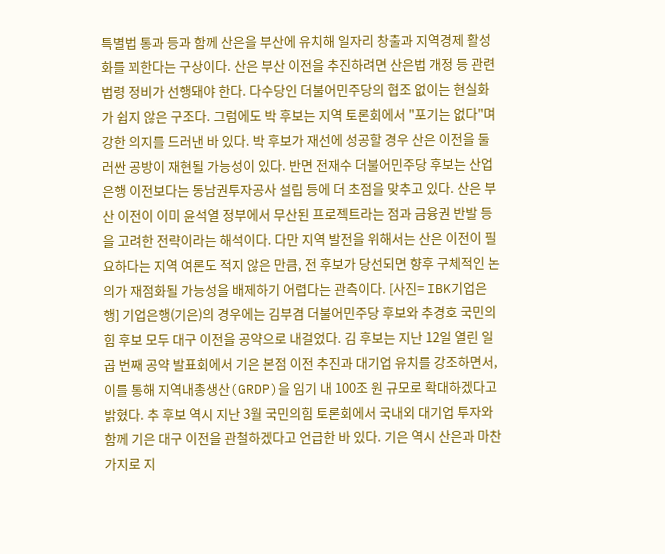특별법 통과 등과 함께 산은을 부산에 유치해 일자리 창출과 지역경제 활성화를 꾀한다는 구상이다. 산은 부산 이전을 추진하려면 산은법 개정 등 관련 법령 정비가 선행돼야 한다. 다수당인 더불어민주당의 협조 없이는 현실화가 쉽지 않은 구조다. 그럼에도 박 후보는 지역 토론회에서 "포기는 없다"며 강한 의지를 드러낸 바 있다. 박 후보가 재선에 성공할 경우 산은 이전을 둘러싼 공방이 재현될 가능성이 있다. 반면 전재수 더불어민주당 후보는 산업은행 이전보다는 동남권투자공사 설립 등에 더 초점을 맞추고 있다. 산은 부산 이전이 이미 윤석열 정부에서 무산된 프로젝트라는 점과 금융권 반발 등을 고려한 전략이라는 해석이다. 다만 지역 발전을 위해서는 산은 이전이 필요하다는 지역 여론도 적지 않은 만큼, 전 후보가 당선되면 향후 구체적인 논의가 재점화될 가능성을 배제하기 어렵다는 관측이다. [사진= IBK기업은행] 기업은행(기은)의 경우에는 김부겸 더불어민주당 후보와 추경호 국민의힘 후보 모두 대구 이전을 공약으로 내걸었다. 김 후보는 지난 12일 열린 일곱 번째 공약 발표회에서 기은 본점 이전 추진과 대기업 유치를 강조하면서, 이를 통해 지역내총생산(GRDP)을 임기 내 100조 원 규모로 확대하겠다고 밝혔다. 추 후보 역시 지난 3월 국민의힘 토론회에서 국내외 대기업 투자와 함께 기은 대구 이전을 관철하겠다고 언급한 바 있다. 기은 역시 산은과 마찬가지로 지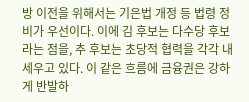방 이전을 위해서는 기은법 개정 등 법령 정비가 우선이다. 이에 김 후보는 다수당 후보라는 점을, 추 후보는 초당적 협력을 각각 내세우고 있다. 이 같은 흐름에 금융권은 강하게 반발하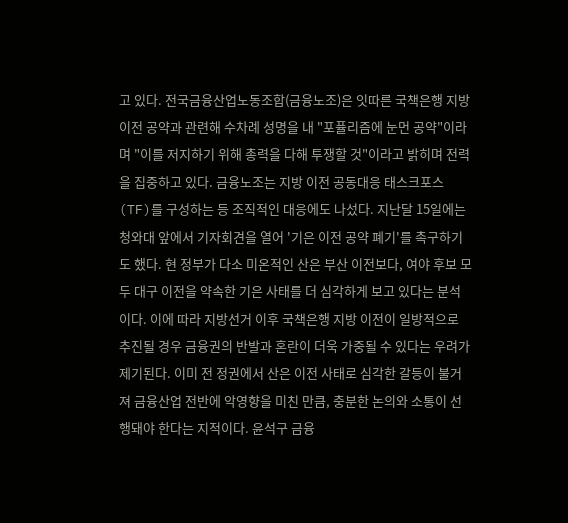고 있다. 전국금융산업노동조합(금융노조)은 잇따른 국책은행 지방 이전 공약과 관련해 수차례 성명을 내 "포퓰리즘에 눈먼 공약"이라며 "이를 저지하기 위해 총력을 다해 투쟁할 것"이라고 밝히며 전력을 집중하고 있다. 금융노조는 지방 이전 공동대응 태스크포스(TF)를 구성하는 등 조직적인 대응에도 나섰다. 지난달 15일에는 청와대 앞에서 기자회견을 열어 '기은 이전 공약 폐기'를 촉구하기도 했다. 현 정부가 다소 미온적인 산은 부산 이전보다, 여야 후보 모두 대구 이전을 약속한 기은 사태를 더 심각하게 보고 있다는 분석이다. 이에 따라 지방선거 이후 국책은행 지방 이전이 일방적으로 추진될 경우 금융권의 반발과 혼란이 더욱 가중될 수 있다는 우려가 제기된다. 이미 전 정권에서 산은 이전 사태로 심각한 갈등이 불거져 금융산업 전반에 악영향을 미친 만큼, 충분한 논의와 소통이 선행돼야 한다는 지적이다. 윤석구 금융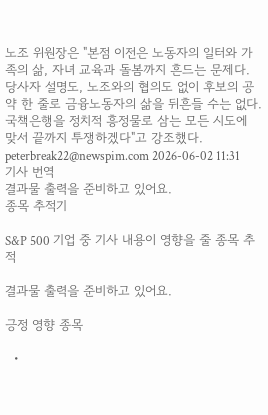노조 위원장은 "본점 이전은 노동자의 일터와 가족의 삶, 자녀 교육과 돌봄까지 흔드는 문제다. 당사자 설명도, 노조와의 협의도 없이 후보의 공약 한 줄로 금융노동자의 삶을 뒤흔들 수는 없다. 국책은행을 정치적 흥정물로 삼는 모든 시도에 맞서 끝까지 투쟁하겠다"고 강조했다. peterbreak22@newspim.com 2026-06-02 11:31
기사 번역
결과물 출력을 준비하고 있어요.
종목 추적기

S&P 500 기업 중 기사 내용이 영향을 줄 종목 추적

결과물 출력을 준비하고 있어요.

긍정 영향 종목

  •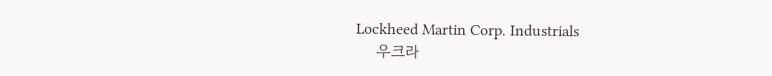Lockheed Martin Corp. Industrials
    우크라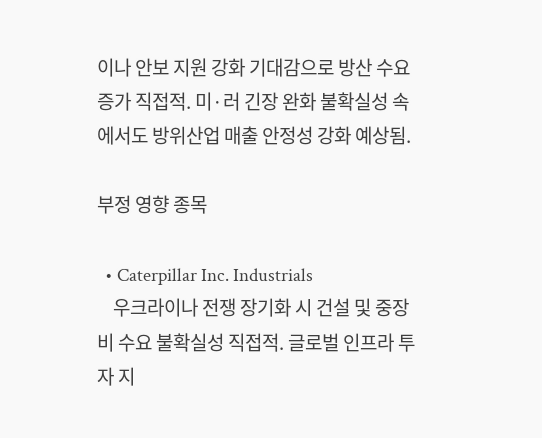이나 안보 지원 강화 기대감으로 방산 수요 증가 직접적. 미·러 긴장 완화 불확실성 속에서도 방위산업 매출 안정성 강화 예상됨.

부정 영향 종목

  • Caterpillar Inc. Industrials
    우크라이나 전쟁 장기화 시 건설 및 중장비 수요 불확실성 직접적. 글로벌 인프라 투자 지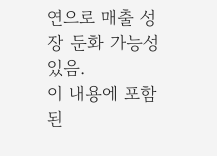연으로 매출 성장 둔화 가능성 있음.
이 내용에 포함된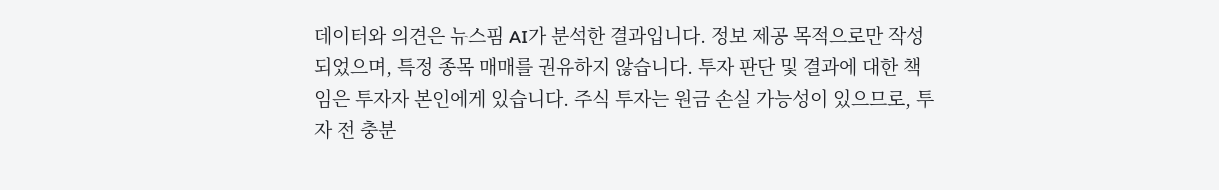데이터와 의견은 뉴스핌 AI가 분석한 결과입니다. 정보 제공 목적으로만 작성되었으며, 특정 종목 매매를 권유하지 않습니다. 투자 판단 및 결과에 대한 책임은 투자자 본인에게 있습니다. 주식 투자는 원금 손실 가능성이 있으므로, 투자 전 충분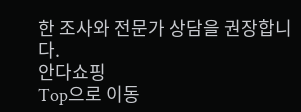한 조사와 전문가 상담을 권장합니다.
안다쇼핑
Top으로 이동